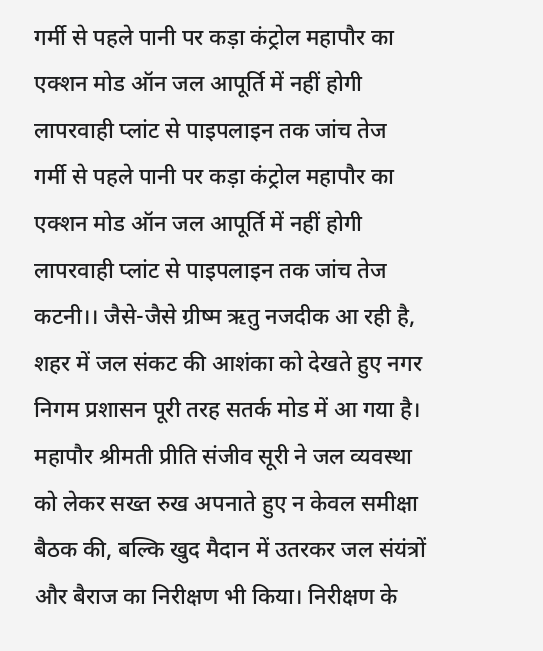गर्मी से पहले पानी पर कड़ा कंट्रोल महापौर का एक्शन मोड ऑन जल आपूर्ति में नहीं होगी लापरवाही प्लांट से पाइपलाइन तक जांच तेज
गर्मी से पहले पानी पर कड़ा कंट्रोल महापौर का एक्शन मोड ऑन जल आपूर्ति में नहीं होगी लापरवाही प्लांट से पाइपलाइन तक जांच तेज
कटनी।। जैसे-जैसे ग्रीष्म ऋतु नजदीक आ रही है, शहर में जल संकट की आशंका को देखते हुए नगर निगम प्रशासन पूरी तरह सतर्क मोड में आ गया है। महापौर श्रीमती प्रीति संजीव सूरी ने जल व्यवस्था को लेकर सख्त रुख अपनाते हुए न केवल समीक्षा बैठक की, बल्कि खुद मैदान में उतरकर जल संयंत्रों और बैराज का निरीक्षण भी किया। निरीक्षण के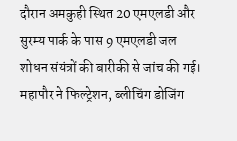दौरान अमकुही स्थित 20 एमएलडी और सुरम्य पार्क के पास 9 एमएलडी जल शोधन संयंत्रों की बारीकी से जांच की गई। महापौर ने फिल्ट्रेशन, ब्लीचिंग डोजिंग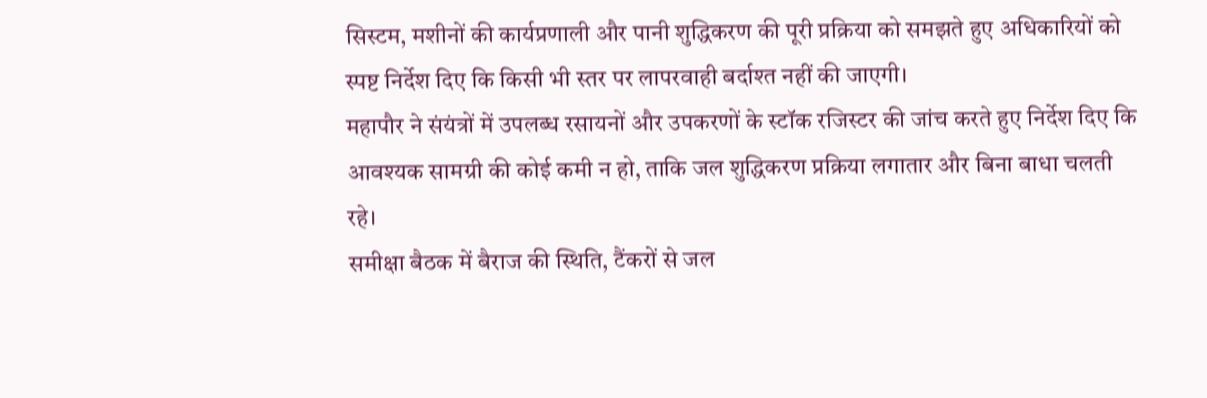सिस्टम, मशीनों की कार्यप्रणाली और पानी शुद्धिकरण की पूरी प्रक्रिया को समझते हुए अधिकारियों को स्पष्ट निर्देश दिए कि किसी भी स्तर पर लापरवाही बर्दाश्त नहीं की जाएगी।
महापौर ने संयंत्रों में उपलब्ध रसायनों और उपकरणों के स्टॉक रजिस्टर की जांच करते हुए निर्देश दिए कि आवश्यक सामग्री की कोई कमी न हो, ताकि जल शुद्धिकरण प्रक्रिया लगातार और बिना बाधा चलती रहे।
समीक्षा बैठक में बैराज की स्थिति, टैंकरों से जल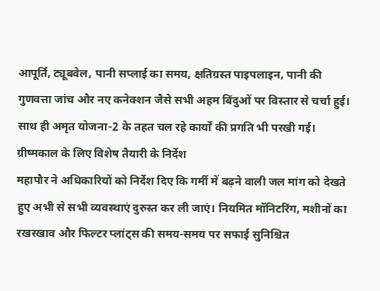आपूर्ति, ट्यूबवेल, पानी सप्लाई का समय, क्षतिग्रस्त पाइपलाइन, पानी की गुणवत्ता जांच और नए कनेक्शन जैसे सभी अहम बिंदुओं पर विस्तार से चर्चा हुई। साथ ही अमृत योजना-2 के तहत चल रहे कार्यों की प्रगति भी परखी गई।
ग्रीष्मकाल के लिए विशेष तैयारी के निर्देश
महापौर ने अधिकारियों को निर्देश दिए कि गर्मी में बढ़ने वाली जल मांग को देखते हुए अभी से सभी व्यवस्थाएं दुरुस्त कर ली जाएं। नियमित मॉनिटरिंग, मशीनों का रखरखाव और फिल्टर प्लांट्स की समय-समय पर सफाई सुनिश्चित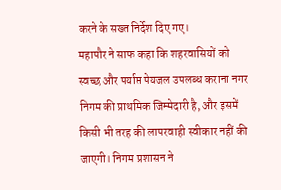करने के सख्त निर्देश दिए गए।
महापौर ने साफ कहा कि शहरवासियों को स्वच्छ और पर्याप्त पेयजल उपलब्ध कराना नगर निगम की प्राथमिक जिम्मेदारी है, और इसमें किसी भी तरह की लापरवाही स्वीकार नहीं की जाएगी। निगम प्रशासन ने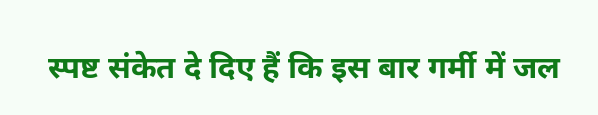स्पष्ट संकेत दे दिए हैं कि इस बार गर्मी में जल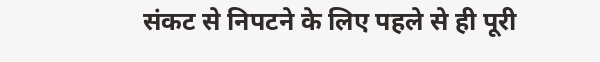संकट से निपटने के लिए पहले से ही पूरी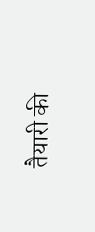तैयारी की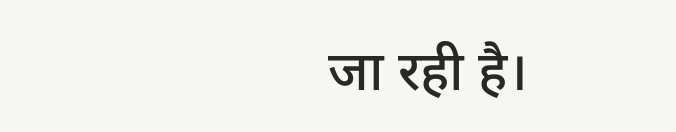जा रही है।